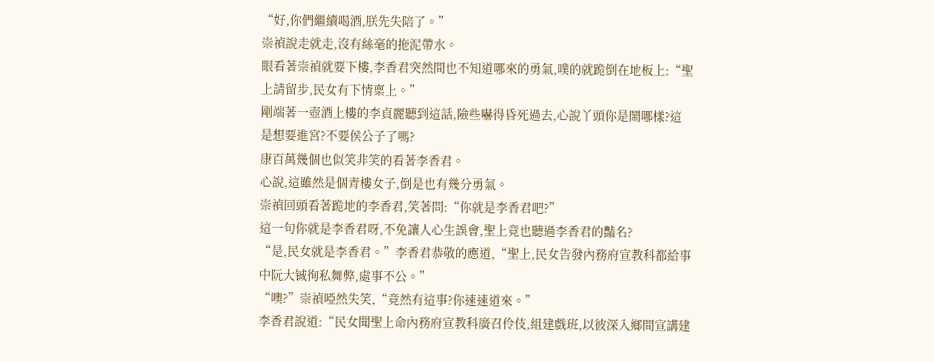“好,你們繼續喝酒,朕先失陪了。”
崇禎說走就走,沒有絲毫的拖泥帶水。
眼看著崇禎就要下樓,李香君突然間也不知道哪來的勇氣,噗的就跪倒在地板上:“聖上請留步,民女有下情稟上。”
剛端著一壺酒上樓的李貞麗聽到這話,險些嚇得昏死過去,心說丫頭你是鬧哪樣?這是想要進宮?不要侯公子了嗎?
康百萬幾個也似笑非笑的看著李香君。
心說,這雖然是個青樓女子,倒是也有幾分勇氣。
崇禎回頭看著跪地的李香君,笑著問:“你就是李香君吧?”
這一句你就是李香君呀,不免讓人心生誤會,聖上竟也聽過李香君的豔名?
“是,民女就是李香君。”李香君恭敬的應道,“聖上,民女告發內務府宣教科都給事中阮大铖徇私舞弊,處事不公。”
“噢?”崇禎啞然失笑,“竟然有這事?你速速道來。”
李香君說道:“民女聞聖上命內務府宣教科廣召伶伎,組建戲班,以彼深入鄉間宣講建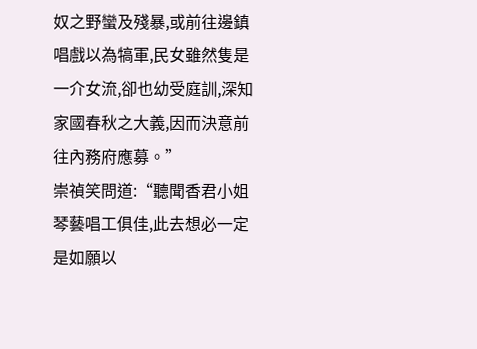奴之野蠻及殘暴,或前往邊鎮唱戲以為犒軍,民女雖然隻是一介女流,卻也幼受庭訓,深知家國春秋之大義,因而決意前往內務府應募。”
崇禎笑問道:“聽聞香君小姐琴藝唱工俱佳,此去想必一定是如願以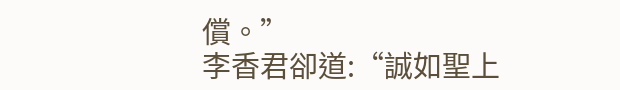償。”
李香君卻道:“誠如聖上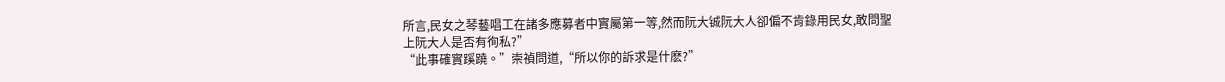所言,民女之琴藝唱工在諸多應募者中實屬第一等,然而阮大铖阮大人卻偏不肯錄用民女,敢問聖上阮大人是否有徇私?”
“此事確實蹊蹺。”崇禎問道,“所以你的訴求是什麽?”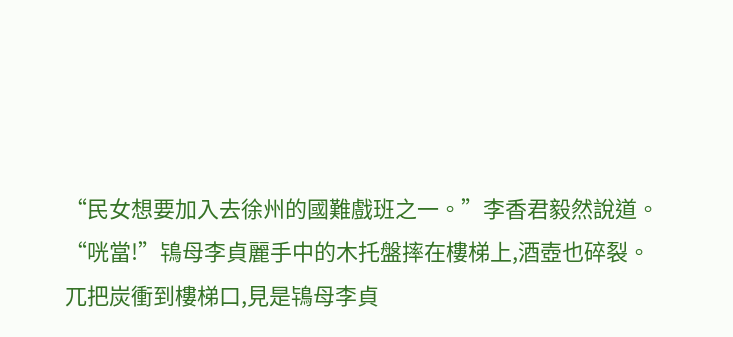“民女想要加入去徐州的國難戲班之一。”李香君毅然說道。
“咣當!”鴇母李貞麗手中的木托盤摔在樓梯上,酒壺也碎裂。
兀把炭衝到樓梯口,見是鴇母李貞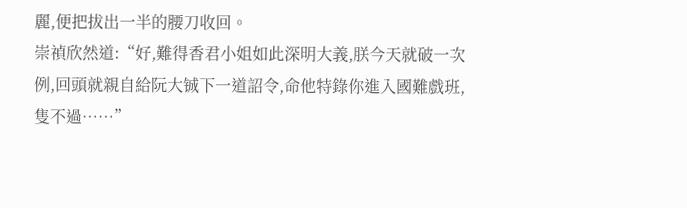麗,便把拔出一半的腰刀收回。
崇禎欣然道:“好,難得香君小姐如此深明大義,朕今天就破一次例,回頭就親自給阮大铖下一道詔令,命他特錄你進入國難戲班,隻不過……”